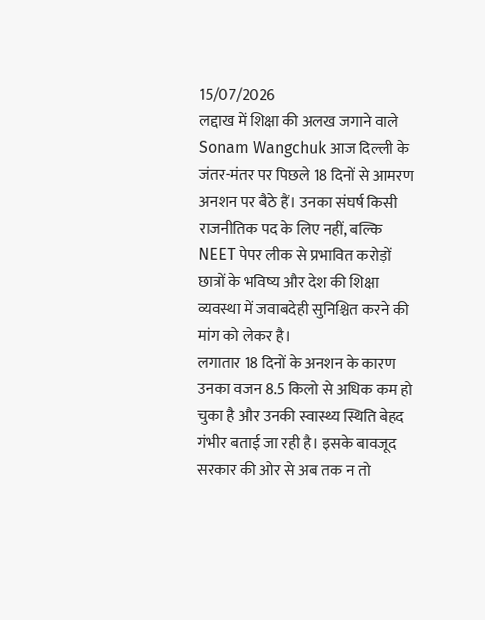15/07/2026
लद्दाख में शिक्षा की अलख जगाने वाले Sonam Wangchuk आज दिल्ली के जंतर-मंतर पर पिछले 18 दिनों से आमरण अनशन पर बैठे हैं। उनका संघर्ष किसी राजनीतिक पद के लिए नहीं, बल्कि NEET पेपर लीक से प्रभावित करोड़ों छात्रों के भविष्य और देश की शिक्षा व्यवस्था में जवाबदेही सुनिश्चित करने की मांग को लेकर है।
लगातार 18 दिनों के अनशन के कारण उनका वजन 8.5 किलो से अधिक कम हो चुका है और उनकी स्वास्थ्य स्थिति बेहद गंभीर बताई जा रही है। इसके बावजूद सरकार की ओर से अब तक न तो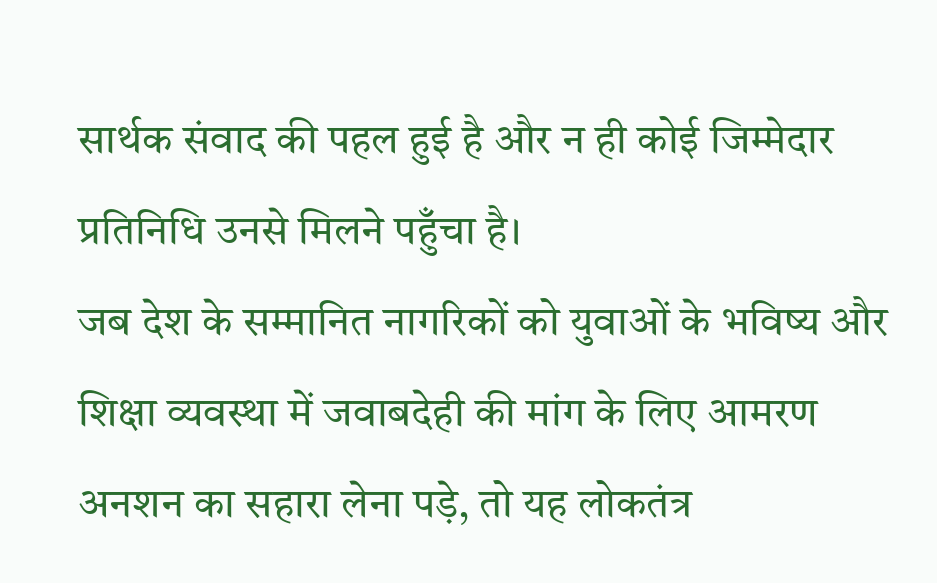सार्थक संवाद की पहल हुई है और न ही कोई जिम्मेदार प्रतिनिधि उनसे मिलने पहुँचा है।
जब देश के सम्मानित नागरिकों को युवाओं के भविष्य और शिक्षा व्यवस्था में जवाबदेही की मांग के लिए आमरण अनशन का सहारा लेना पड़े, तो यह लोकतंत्र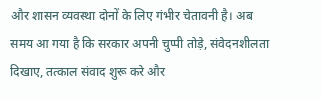और शासन व्यवस्था दोनों के लिए गंभीर चेतावनी है। अब समय आ गया है कि सरकार अपनी चुप्पी तोड़े, संवेदनशीलता दिखाए, तत्काल संवाद शुरू करे और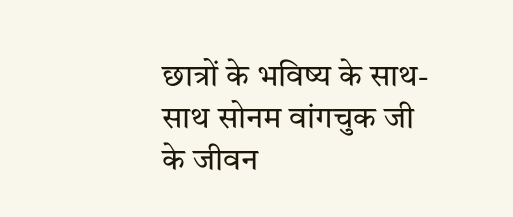छात्रों के भविष्य के साथ-साथ सोनम वांगचुक जी के जीवन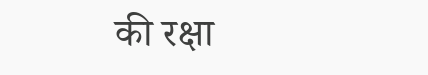की रक्षा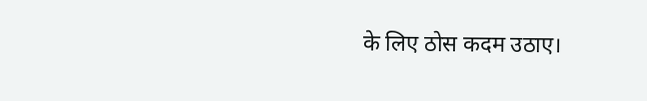के लिए ठोस कदम उठाए।